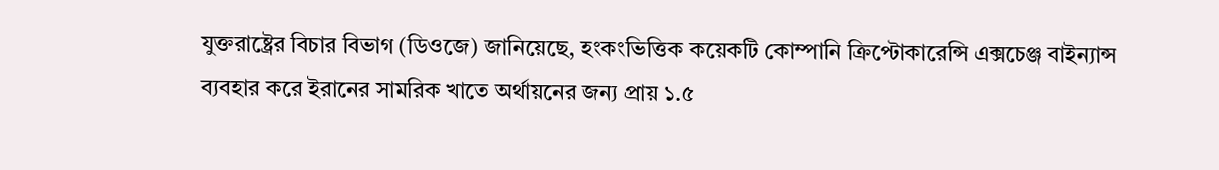যুক্তরাষ্ট্রের বিচার বিভাগ (ডিওজে) জানিয়েছে, হংকংভিত্তিক কয়েকটি কোম্পানি ক্রিপ্টোকারেন্সি এক্সচেঞ্জ বাইন্যান্স ব্যবহার করে ইরানের সামরিক খাতে অর্থায়নের জন্য প্রায় ১.৫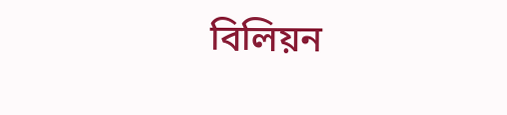বিলিয়ন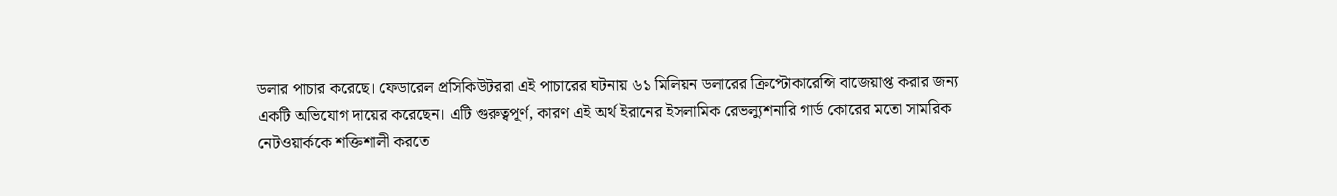ডলার পাচার করেছে। ফেডারেল প্রসিকিউটররা এই পাচারের ঘটনায় ৬১ মিলিয়ন ডলারের ক্রিপ্টোকারেন্সি বাজেয়াপ্ত করার জন্য একটি অভিযোগ দায়ের করেছেন। এটি গুরুত্বপূর্ণ, কারণ এই অর্থ ইরানের ইসলামিক রেভল্যুশনারি গার্ড কোরের মতো সামরিক নেটওয়ার্ককে শক্তিশালী করতে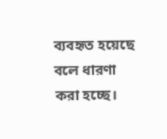ব্যবহৃত হয়েছে বলে ধারণা করা হচ্ছে।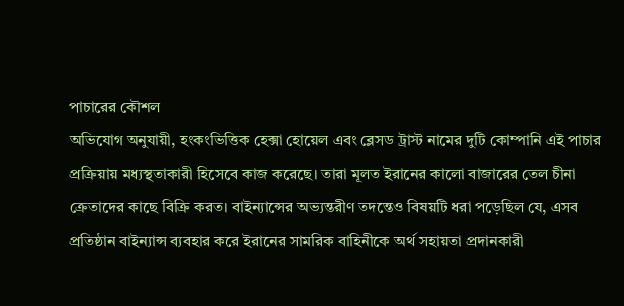পাচারের কৌশল
অভিযোগ অনুযায়ী, হংকংভিত্তিক হেক্সা হোয়েল এবং ব্লেসড ট্রাস্ট নামের দুটি কোম্পানি এই পাচার প্রক্রিয়ায় মধ্যস্থতাকারী হিসেবে কাজ করেছে। তারা মূলত ইরানের কালো বাজারের তেল চীনা ক্রেতাদের কাছে বিক্রি করত। বাইন্যান্সের অভ্যন্তরীণ তদন্তেও বিষয়টি ধরা পড়েছিল যে, এসব প্রতিষ্ঠান বাইন্যান্স ব্যবহার করে ইরানের সামরিক বাহিনীকে অর্থ সহায়তা প্রদানকারী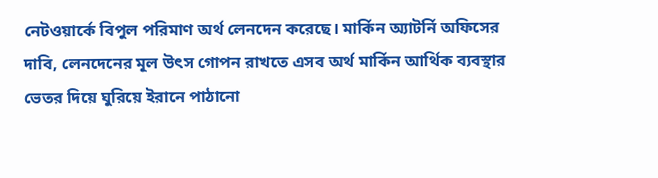নেটওয়ার্কে বিপুল পরিমাণ অর্থ লেনদেন করেছে। মার্কিন অ্যাটর্নি অফিসের দাবি, লেনদেনের মূল উৎস গোপন রাখতে এসব অর্থ মার্কিন আর্থিক ব্যবস্থার ভেতর দিয়ে ঘুরিয়ে ইরানে পাঠানো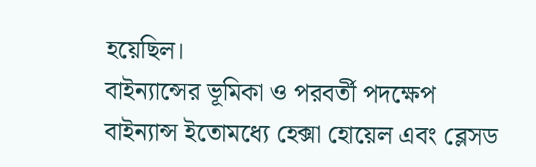হয়েছিল।
বাইন্যান্সের ভূমিকা ও পরবর্তী পদক্ষেপ
বাইন্যান্স ইতোমধ্যে হেক্সা হোয়েল এবং ব্লেসড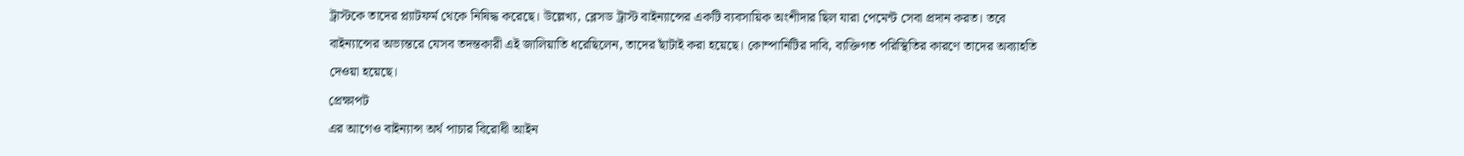ট্রাস্টকে তাদের প্ল্যাটফর্ম থেকে নিষিদ্ধ করেছে। উল্লেখ্য, ব্লেসড ট্রাস্ট বাইন্যান্সের একটি ব্যবসায়িক অংশীদার ছিল যারা পেমেন্ট সেবা প্রদান করত। তবে বাইন্যান্সের অভ্যন্তরে যেসব তদন্তকারী এই জালিয়াতি ধরেছিলেন, তাদের ছাঁটাই করা হয়েছে। কোম্পানিটির দাবি, ব্যক্তিগত পরিস্থিতির কারণে তাদের অব্যাহতি দেওয়া হয়েছে।
প্রেক্ষাপট
এর আগেও বাইন্যান্স অর্থ পাচার বিরোধী আইন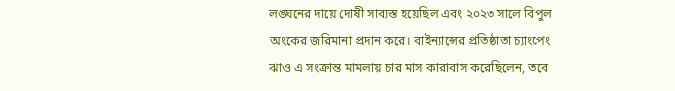লঙ্ঘনের দায়ে দোষী সাব্যস্ত হয়েছিল এবং ২০২৩ সালে বিপুল অংকের জরিমানা প্রদান করে। বাইন্যান্সের প্রতিষ্ঠাতা চ্যাংপেং ঝাও এ সংক্রান্ত মামলায় চার মাস কারাবাস করেছিলেন, তবে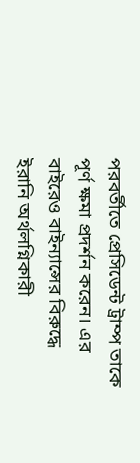পরবর্তীতে প্রেসিডেন্ট ট্রাম্প তাকে পূর্ণ ক্ষমা প্রদর্শন করেন। এর বাইরেও বাইন্যান্সের বিরুদ্ধে ইরানি অর্থলগ্নিকারী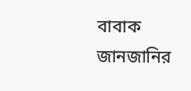বাবাক জানজানির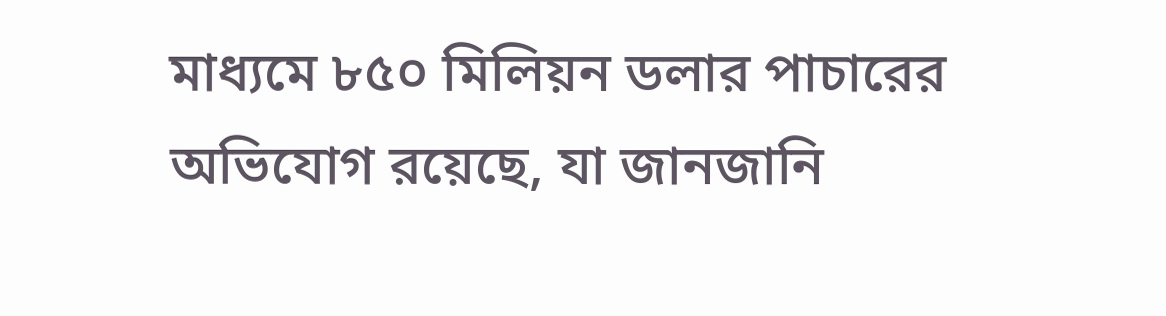মাধ্যমে ৮৫০ মিলিয়ন ডলার পাচারের অভিযোগ রয়েছে, যা জানজানি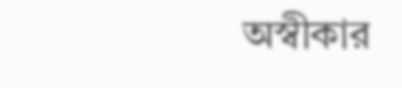অস্বীকার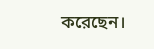করেছেন।